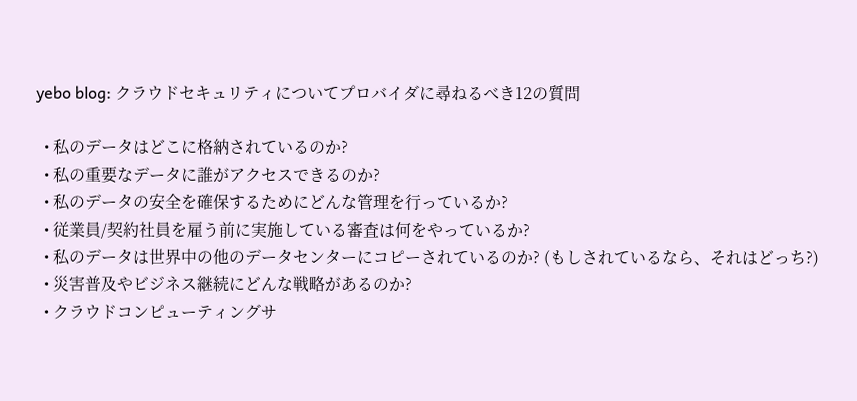yebo blog: クラウドセキュリティについてプロバイダに尋ねるべき12の質問

  • 私のデータはどこに格納されているのか?
  • 私の重要なデータに誰がアクセスできるのか?
  • 私のデータの安全を確保するためにどんな管理を行っているか?
  • 従業員/契約社員を雇う前に実施している審査は何をやっているか?
  • 私のデータは世界中の他のデータセンターにコピーされているのか? (もしされているなら、それはどっち?)
  • 災害普及やビジネス継続にどんな戦略があるのか?
  • クラウドコンピューティングサ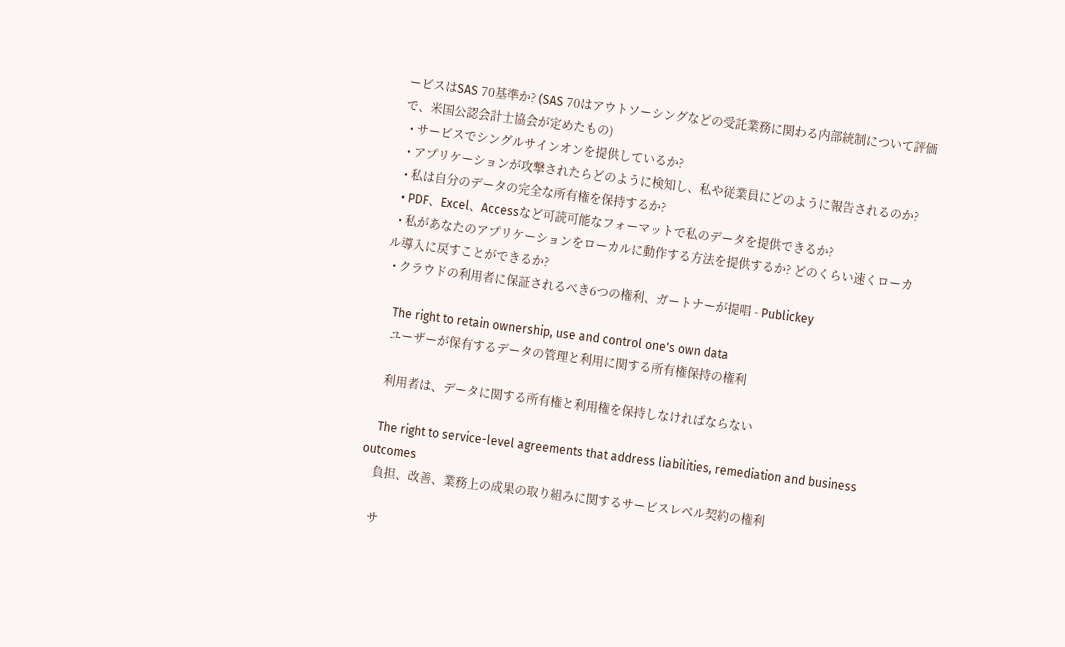ービスはSAS 70基準か? (SAS 70はアウトソーシングなどの受託業務に関わる内部統制について評価で、米国公認会計士協会が定めたもの)
  • サービスでシングルサインオンを提供しているか?
  • アプリケーションが攻撃されたらどのように検知し、私や従業員にどのように報告されるのか?
  • 私は自分のデータの完全な所有権を保持するか?
  • PDF、Excel、Accessなど可読可能なフォーマットで私のデータを提供できるか?
  • 私があなたのアプリケーションをローカルに動作する方法を提供するか? どのくらい速くローカル導入に戻すことができるか?
  • クラウドの利用者に保証されるべき6つの権利、ガートナーが提唱 - Publickey

    The right to retain ownership, use and control one's own data
    ユーザーが保有するデータの管理と利用に関する所有権保持の権利

    利用者は、データに関する所有権と利用権を保持しなければならない

    The right to service-level agreements that address liabilities, remediation and business outcomes
    負担、改善、業務上の成果の取り組みに関するサービスレベル契約の権利

    サ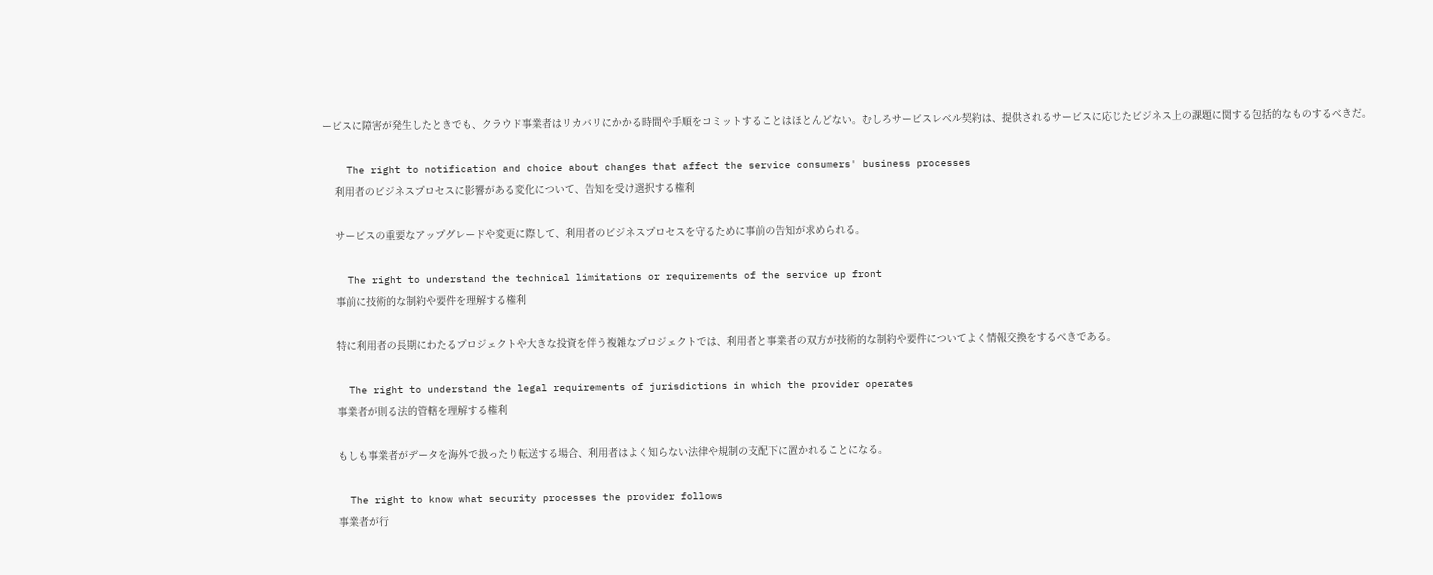ービスに障害が発生したときでも、クラウド事業者はリカバリにかかる時間や手順をコミットすることはほとんどない。むしろサービスレベル契約は、提供されるサービスに応じたビジネス上の課題に関する包括的なものするべきだ。

    The right to notification and choice about changes that affect the service consumers' business processes
    利用者のビジネスプロセスに影響がある変化について、告知を受け選択する権利

    サービスの重要なアップグレードや変更に際して、利用者のビジネスプロセスを守るために事前の告知が求められる。

    The right to understand the technical limitations or requirements of the service up front
    事前に技術的な制約や要件を理解する権利

    特に利用者の長期にわたるプロジェクトや大きな投資を伴う複雑なプロジェクトでは、利用者と事業者の双方が技術的な制約や要件についてよく情報交換をするべきである。

    The right to understand the legal requirements of jurisdictions in which the provider operates
    事業者が則る法的管轄を理解する権利

    もしも事業者がデータを海外で扱ったり転送する場合、利用者はよく知らない法律や規制の支配下に置かれることになる。

    The right to know what security processes the provider follows
    事業者が行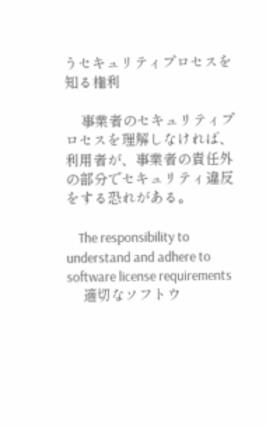うセキュリティプロセスを知る権利

    事業者のセキュリティプロセスを理解しなければ、利用者が、事業者の責任外の部分でセキュリティ違反をする恐れがある。

    The responsibility to understand and adhere to software license requirements
    適切なソフトウ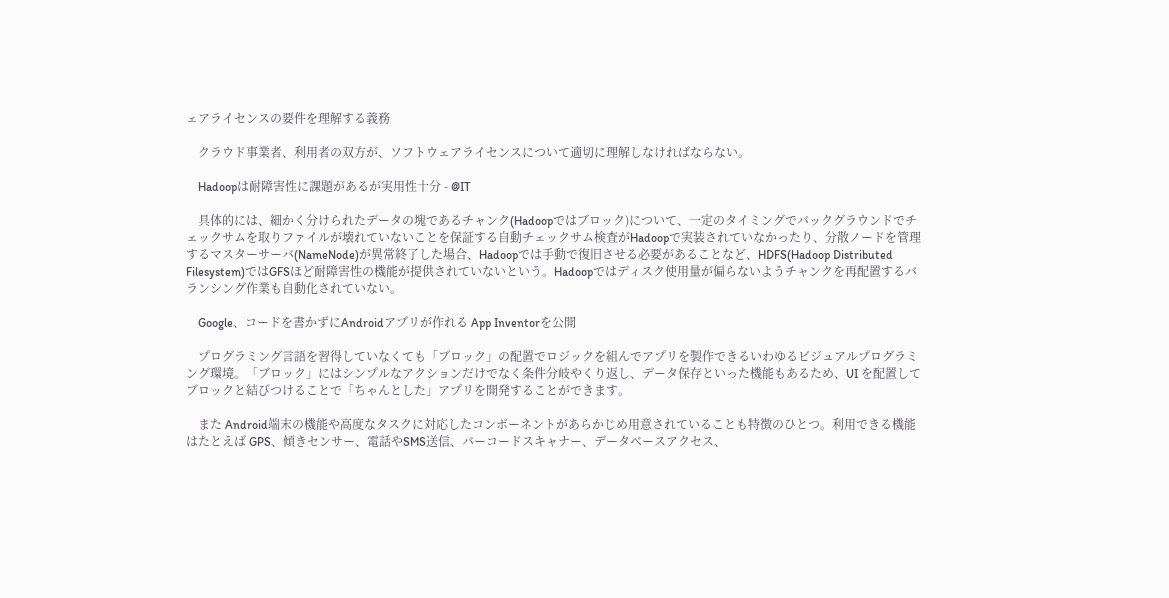ェアライセンスの要件を理解する義務

    クラウド事業者、利用者の双方が、ソフトウェアライセンスについて適切に理解しなければならない。

    Hadoopは耐障害性に課題があるが実用性十分 - @IT

    具体的には、細かく分けられたデータの塊であるチャンク(Hadoopではブロック)について、一定のタイミングでバックグラウンドでチェックサムを取りファイルが壊れていないことを保証する自動チェックサム検査がHadoopで実装されていなかったり、分散ノードを管理するマスターサーバ(NameNode)が異常終了した場合、Hadoopでは手動で復旧させる必要があることなど、HDFS(Hadoop Distributed Filesystem)ではGFSほど耐障害性の機能が提供されていないという。Hadoopではディスク使用量が偏らないようチャンクを再配置するバランシング作業も自動化されていない。

    Google、コードを書かずにAndroidアプリが作れる App Inventorを公開

    プログラミング言語を習得していなくても「ブロック」の配置でロジックを組んでアプリを製作できるいわゆるビジュアルプログラミング環境。「ブロック」にはシンプルなアクションだけでなく条件分岐やくり返し、データ保存といった機能もあるため、UI を配置してブロックと結びつけることで「ちゃんとした」アプリを開発することができます。

    また Android端末の機能や高度なタスクに対応したコンポーネントがあらかじめ用意されていることも特徴のひとつ。利用できる機能はたとえば GPS、傾きセンサー、電話やSMS送信、バーコードスキャナー、データベースアクセス、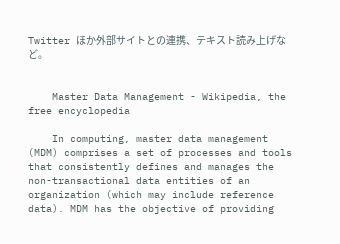Twitter ほか外部サイトとの連携、テキスト読み上げなど。


    Master Data Management - Wikipedia, the free encyclopedia

    In computing, master data management (MDM) comprises a set of processes and tools that consistently defines and manages the non-transactional data entities of an organization (which may include reference data). MDM has the objective of providing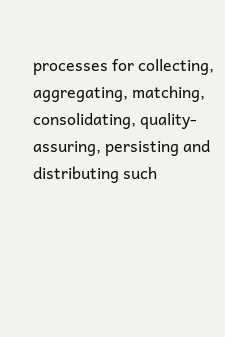processes for collecting, aggregating, matching, consolidating, quality-assuring, persisting and distributing such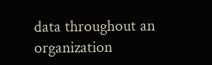data throughout an organization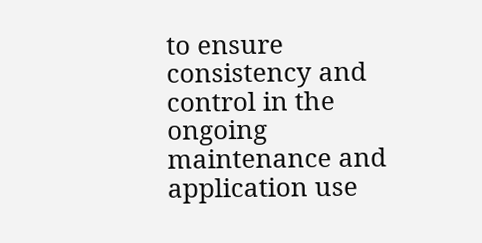to ensure consistency and control in the ongoing maintenance and application use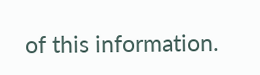of this information.